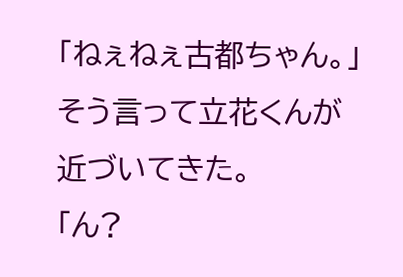「ねぇねぇ古都ちゃん。」
そう言って立花くんが近づいてきた。
「ん?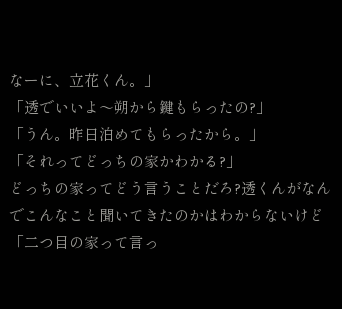なーに、立花くん。」
「透でいいよ〜朔から鍵もらったの?」
「うん。昨日泊めてもらったから。」
「それってどっちの家かわかる?」
どっちの家ってどう言うことだろ?透くんがなんでこんなこと聞いてきたのかはわからないけど
「二つ目の家って言っ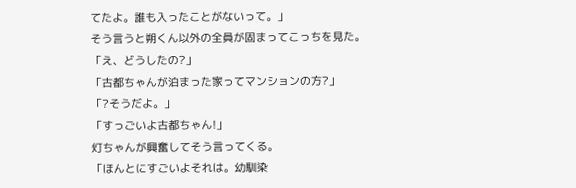てたよ。誰も入ったことがないって。」
そう言うと朔くん以外の全員が固まってこっちを見た。
「え、どうしたの?」
「古都ちゃんが泊まった家ってマンションの方?」
「?そうだよ。」
「すっごいよ古都ちゃん!」
灯ちゃんが興奮してそう言ってくる。
「ほんとにすごいよそれは。幼馴染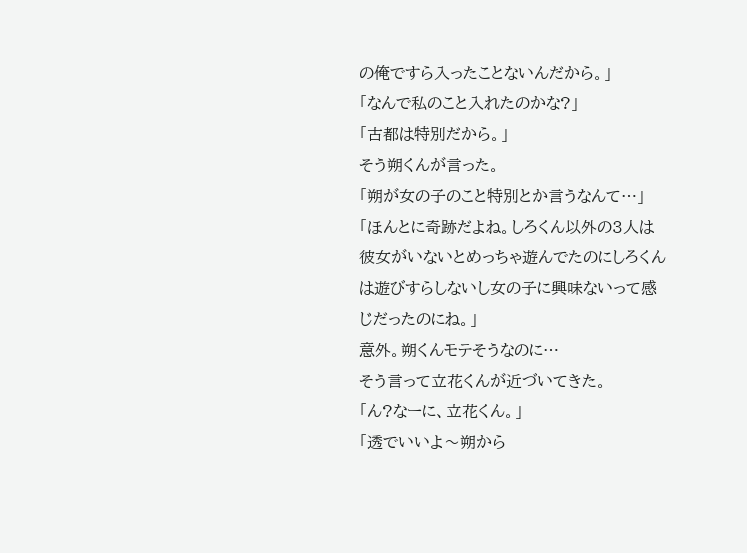の俺ですら入ったことないんだから。」
「なんで私のこと入れたのかな?」
「古都は特別だから。」
そう朔くんが言った。
「朔が女の子のこと特別とか言うなんて…」
「ほんとに奇跡だよね。しろくん以外の3人は彼女がいないとめっちゃ遊んでたのにしろくんは遊びすらしないし女の子に興味ないって感じだったのにね。」
意外。朔くんモテそうなのに…
そう言って立花くんが近づいてきた。
「ん?なーに、立花くん。」
「透でいいよ〜朔から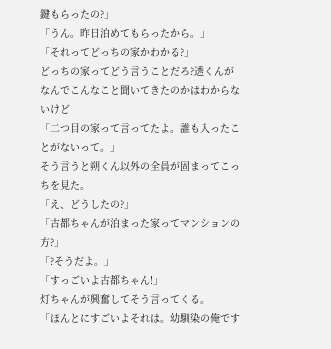鍵もらったの?」
「うん。昨日泊めてもらったから。」
「それってどっちの家かわかる?」
どっちの家ってどう言うことだろ?透くんがなんでこんなこと聞いてきたのかはわからないけど
「二つ目の家って言ってたよ。誰も入ったことがないって。」
そう言うと朔くん以外の全員が固まってこっちを見た。
「え、どうしたの?」
「古都ちゃんが泊まった家ってマンションの方?」
「?そうだよ。」
「すっごいよ古都ちゃん!」
灯ちゃんが興奮してそう言ってくる。
「ほんとにすごいよそれは。幼馴染の俺です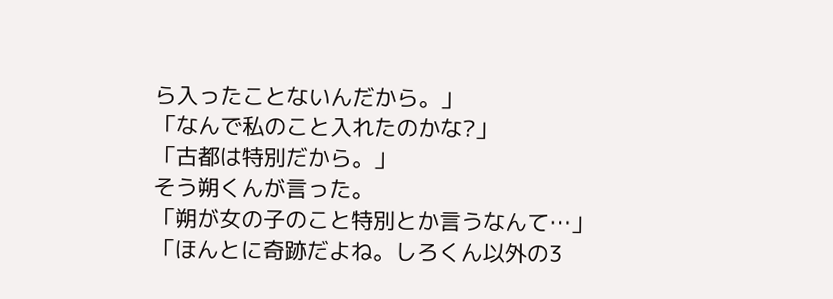ら入ったことないんだから。」
「なんで私のこと入れたのかな?」
「古都は特別だから。」
そう朔くんが言った。
「朔が女の子のこと特別とか言うなんて…」
「ほんとに奇跡だよね。しろくん以外の3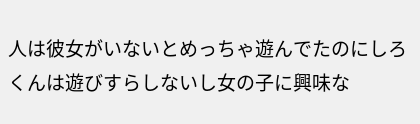人は彼女がいないとめっちゃ遊んでたのにしろくんは遊びすらしないし女の子に興味な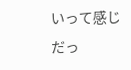いって感じだっ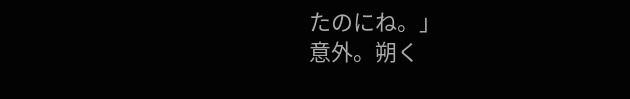たのにね。」
意外。朔く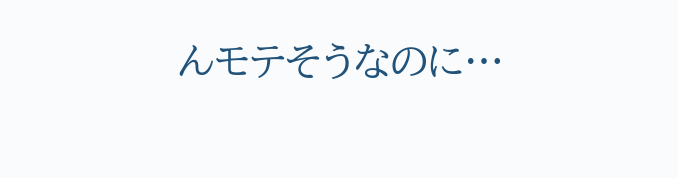んモテそうなのに…